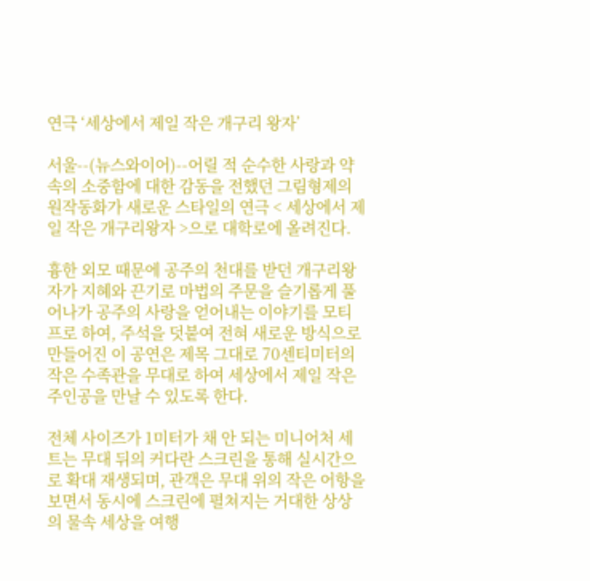연극 ‘세상에서 제일 작은 개구리 왕자’

서울--(뉴스와이어)--어릴 적 순수한 사랑과 약속의 소중함에 대한 감동을 전했던 그림형제의 원작동화가 새로운 스타일의 연극 < 세상에서 제일 작은 개구리왕자 >으로 대학로에 올려진다.

흉한 외모 때문에 공주의 천대를 받던 개구리왕자가 지혜와 끈기로 마법의 주문을 슬기롭게 풀어나가 공주의 사랑을 얻어내는 이야기를 모티프로 하여, 주석을 덧붙여 전혀 새로운 방식으로 만들어진 이 공연은 제목 그대로 70센티미터의 작은 수족관을 무대로 하여 세상에서 제일 작은 주인공을 만날 수 있도록 한다.

전체 사이즈가 1미터가 채 안 되는 미니어처 세트는 무대 뒤의 커다란 스크린을 통해 실시간으로 확대 재생되며, 관객은 무대 위의 작은 어항을 보면서 동시에 스크린에 펼쳐지는 거대한 상상의 물속 세상을 여행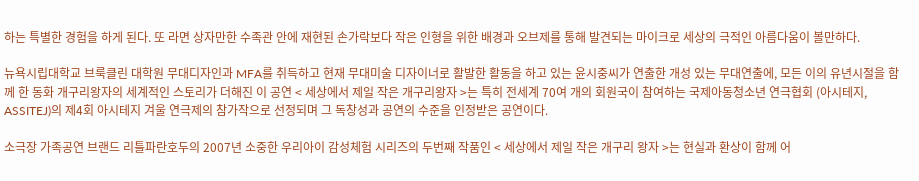하는 특별한 경험을 하게 된다. 또 라면 상자만한 수족관 안에 재현된 손가락보다 작은 인형을 위한 배경과 오브제를 통해 발견되는 마이크로 세상의 극적인 아름다움이 볼만하다.

뉴욕시립대학교 브룩클린 대학원 무대디자인과 MFA를 취득하고 현재 무대미술 디자이너로 활발한 활동을 하고 있는 윤시중씨가 연출한 개성 있는 무대연출에, 모든 이의 유년시절을 함께 한 동화 개구리왕자의 세계적인 스토리가 더해진 이 공연 < 세상에서 제일 작은 개구리왕자 >는 특히 전세계 70여 개의 회원국이 참여하는 국제아동청소년 연극협회 (아시테지, ASSITEJ)의 제4회 아시테지 겨울 연극제의 참가작으로 선정되며 그 독창성과 공연의 수준을 인정받은 공연이다.

소극장 가족공연 브랜드 리틀파란호두의 2007년 소중한 우리아이 감성체험 시리즈의 두번째 작품인 < 세상에서 제일 작은 개구리 왕자 >는 현실과 환상이 함께 어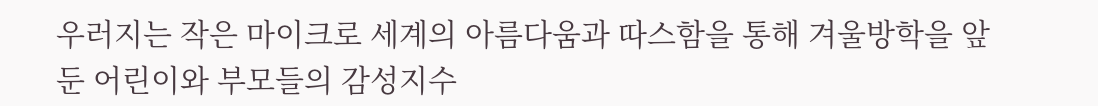우러지는 작은 마이크로 세계의 아름다움과 따스함을 통해 겨울방학을 앞둔 어린이와 부모들의 감성지수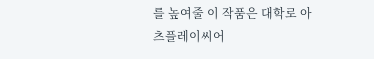를 높여줄 이 작품은 대학로 아츠플레이씨어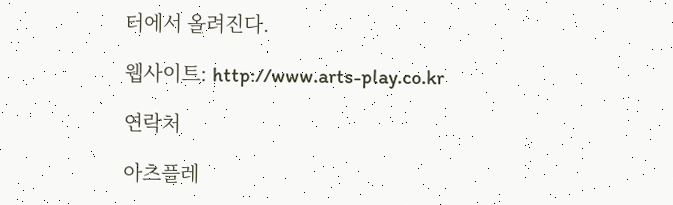터에서 올려진다.

웹사이트: http://www.arts-play.co.kr

연락처

아츠플레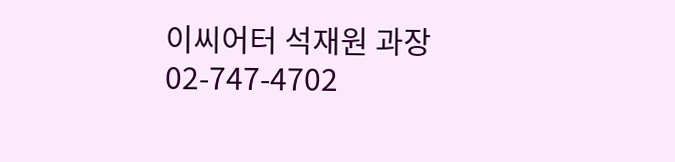이씨어터 석재원 과장 02-747-4702